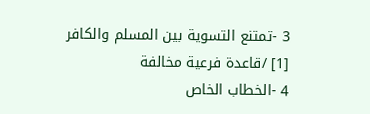3 -تمتنع التسوية بين المسلم والكافر [1] /قاعدة فرعية مخالفة
4 -الخطاب الخاص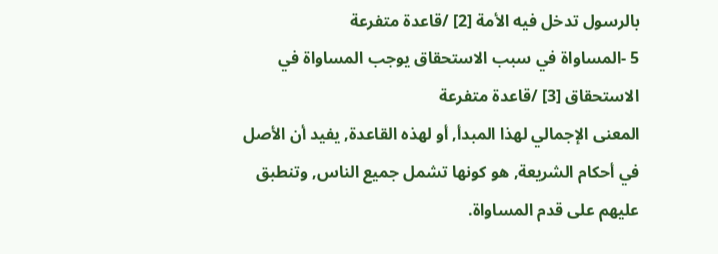بالرسول تدخل فيه الأمة [2] /قاعدة متفرعة
5 -المساواة في سبب الاستحقاق يوجب المساواة في الاستحقاق [3] /قاعدة متفرعة
المعنى الإجمالي لهذا المبدأ, أو لهذه القاعدة, يفيد أن الأصل في أحكام الشريعة, هو كونها تشمل جميع الناس, وتنطبق عليهم على قدم المساواة.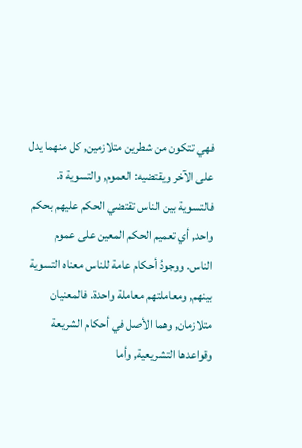فهي تتكون من شطرين متلازمين, كل منهما يدل على الآخر ويقتضيه: العموم, والتسوية ة. فالتسوية بين الناس تقتضي الحكم عليهم بحكم واحد, أي تعميم الحكم المعين على عموم الناس. ووجودُ أحكام عامة للناس معناه التسوية بينهم, ومعاملتهم معاملة واحدة. فالمعنيان متلازمان, وهما الأصل في أحكام الشريعة وقواعدها التشريعية, وأما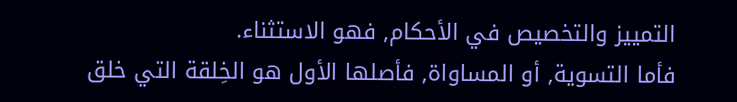التمييز والتخصيص في الأحكام, فهو الاستثناء.
فأما التسوية, أو المساواة, فأصلها الأول هو الخِلقة التي خلق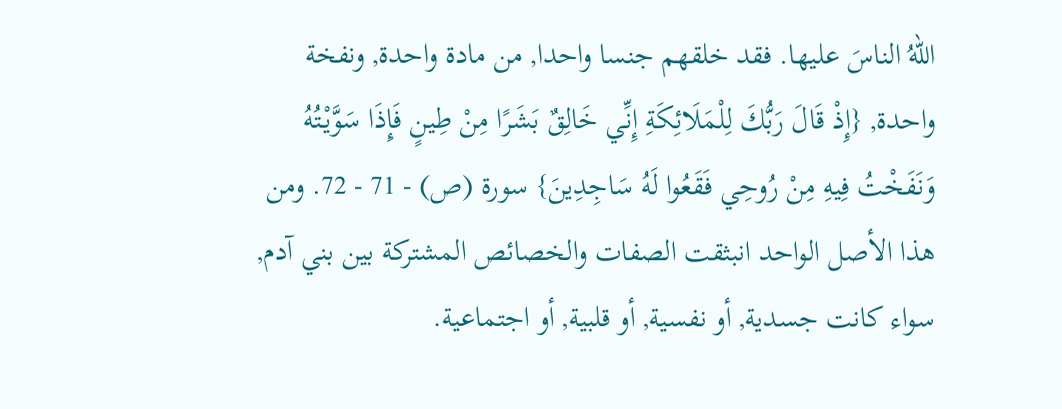اللهُ الناسَ عليها. فقد خلقهم جنسا واحدا, من مادة واحدة, ونفخة واحدة, {إِذْ قَالَ رَبُّكَ لِلْمَلَائِكَةِ إِنِّي خَالِقٌ بَشَرًا مِنْ طِينٍ فَإِذَا سَوَّيْتُهُ وَنَفَخْتُ فِيهِ مِنْ رُوحِي فَقَعُوا لَهُ سَاجِدِينَ} سورة (ص) - 71 - 72. ومن هذا الأصل الواحد انبثقت الصفات والخصائص المشتركة بين بني آدم, سواء كانت جسدية, أو نفسية, أو قلبية, أو اجتماعية.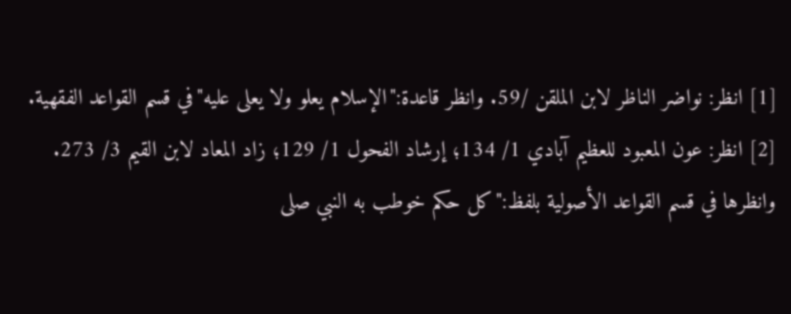[1] انظر: نواضر الناظر لابن الملقن /59. وانظر قاعدة:"الإسلام يعلو ولا يعلى عليه"في قسم القواعد الفقهية.
[2] انظر: عون المعبود للعظيم آبادي 1/ 134؛ إرشاد الفحول 1/ 129؛ زاد المعاد لابن القيم 3/ 273. وانظرها في قسم القواعد الأصولية بلفظ:"كل حكم خوطب به النبي صلى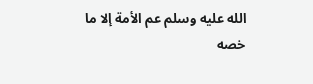الله عليه وسلم عم الأمة إلا ما خصه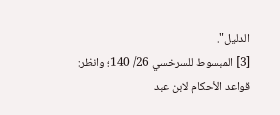الدليل".
[3] المبسوط للسرخسي 26/ 140؛ وانظر: قواعد الأحكام لابن عبد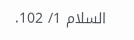السلام 1/ 102.